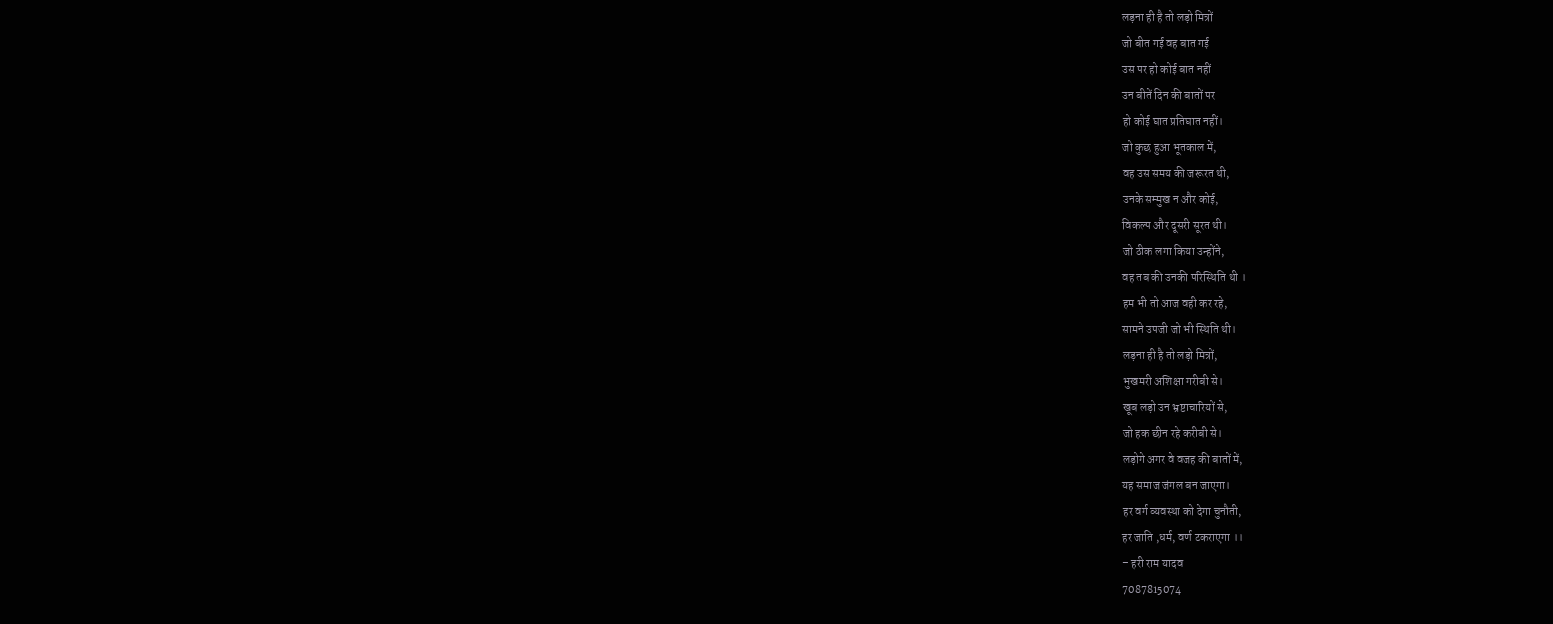लड़ना ही है तो लड़ो मित्रों
जो बीत गई वह बात गई
उस पर हो कोई बात नहीं
उन बीतें दिन की बातों पर
हो कोई घात प्रतिघात नहीं।
जो कुछ हुआ भूतकाल में,
वह उस समय की जरूरत थी,
उनके सम्मुख न और कोई,
विकल्प और दूसरी सूरत थी।
जो ठीक लगा किया उन्होंने,
वह तब की उनकी परिस्थिति थी ।
हम भी तो आज वही कर रहे,
सामने उपजी जो भी स्थिति थी।
लड़ना ही है तो लड़ो मित्रों,
भुखमरी अशिक्षा गरीबी से।
खूब लड़ो उन भ्रष्टाचारियों से,
जो हक छीन रहे करीबी से।
लड़ोगे अगर वे वजह की बातों में,
यह समाज जंगल बन जाएगा।
हर वर्ग व्यवस्था को देगा चुनौती,
हर जाति ,धर्म, वर्ण टकराएगा ।।
– हरी राम यादव
7087815074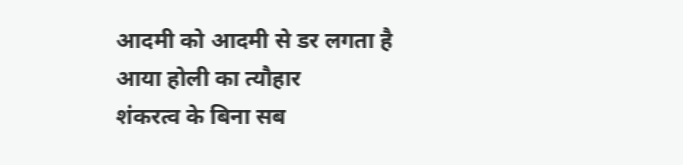आदमी को आदमी से डर लगता है
आया होली का त्यौहार
शंकरत्व के बिना सब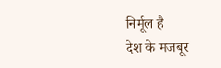निर्मूल है
देश के मजबूर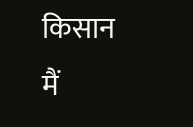किसान
मैं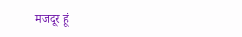मजदूर हूं